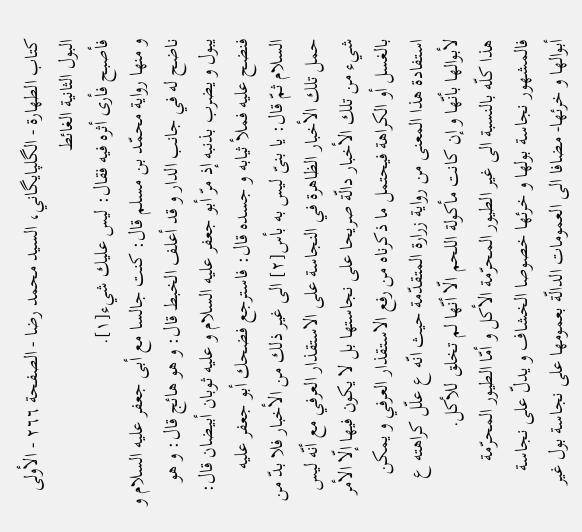كتاب الطهارة - الگلپايگاني، السيد محمد رضا - الصفحة ٢٦٦ - الأولى البول الثانية الغائط
فأصبح فأرى أثره فيه فقال: ليس عليك شيء[١].
و منها رواية محمّد بن مسلم قال: كنت جالسا مع أبى جعفر عليه السلام و ناضح له في جانب الدار و قد أعلف الخبط قال: و هو هائج قال: و هو يبول و يضرب بذنبه إذ مرّ أبو جعفر عليه السلام و عليه ثوبان أبيضان قال: فنضح عليه فملأ ثيابه و جسده قال: فاسترجع فضحك أبو جعفر عليه السلام ثمّ قال: يا بنىّ ليس به بأس[٢] الى غير ذلك من الأخبار فلا بدّ من حمل تلك الأخبار الظاهرة في النجاسة على الاستقذار العرفي مع أنّه ليس شيء من تلك الأخبار دالّة صريحا على نجاستها بل لا يكون فيها إلّا الأمر بالغسل أو الكراهة فيحتمل ما ذكرناه من رفع الاستقذار العرفي و يمكن استفادة هذا المعنى من رواية زرارة المتقدّمة حيث انّه ع علّل كراهته ع لأبوالها بأنّها و إن كانت مأكولة اللحم الّا أنّها لم تخلق للأكل.
هذا كلّه بالنسبة الى غير الطيور المحرّمة الأكل و أمّا الطيور المحرّمة فالمشهور نجاسة بولها و خرئها خصوصا الخشاف و يدلّ على نجاسة أبوالها و خرئها- مضافا الى العمومات الدالّة بعمومها على نجاسة بول غير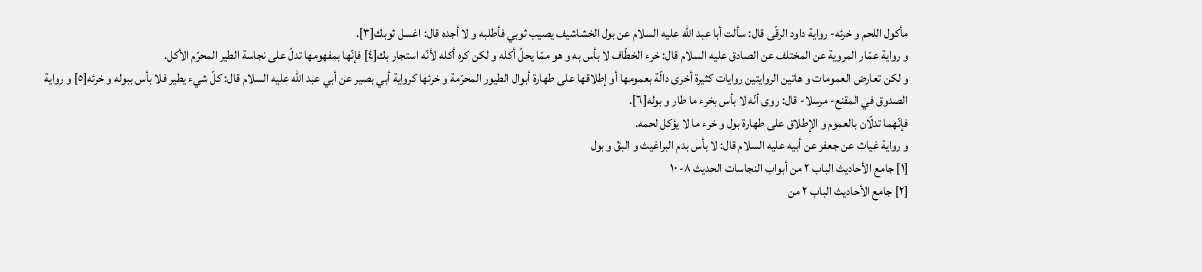مأكول اللحم و خرئه- رواية داود الرقّى قال: سألت أبا عبد اللّه عليه السلام عن بول الخشاشيف يصيب ثوبي فأطلبه و لا أجده قال: اغسل ثوبك[٣].
و رواية عمّار المروية عن المختلف عن الصادق عليه السلام قال: خرء الخطّاف لا بأس به و هو ممّا يحلّ أكله و لكن كره أكله لأنّه استجار بك[٤] فإنّها بمفهومها تدلّ على نجاسة الطير المحرّم الأكل.
و لكن تعارض العمومات و هاتين الروايتين روايات كثيرة أخرى دالّة بعمومها أو إطلاقها على طهارة أبوال الطيور المحرّمة و خرئها كرواية أبي بصير عن أبي عبد اللّه عليه السلام قال: كلّ شيء يطير فلا بأس ببوله و خرئه[٥] و رواية الصدوق في المقنع- مرسلا- قال: روى أنّه لا بأس بخرء ما طار و بوله[٦].
فإنّهما تدلّان بالعموم و الإطلاق على طهارة بول و خرء ما لا يؤكل لحمه.
و رواية غياث عن جعفر عن أبيه عليه السلام قال: لا بأس بدم البراغيث و البقّ و بول
[١] جامع الأحاديث الباب ٢ من أبواب النجاسات الحديث ٨- ١٠
[٢] جامع الأحاديث الباب ٢ من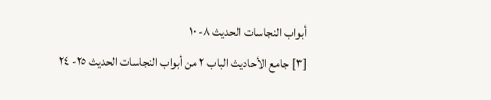أبواب النجاسات الحديث ٨- ١٠
[٣] جامع الأحاديث الباب ٢ من أبواب النجاسات الحديث ٢٥- ٢٤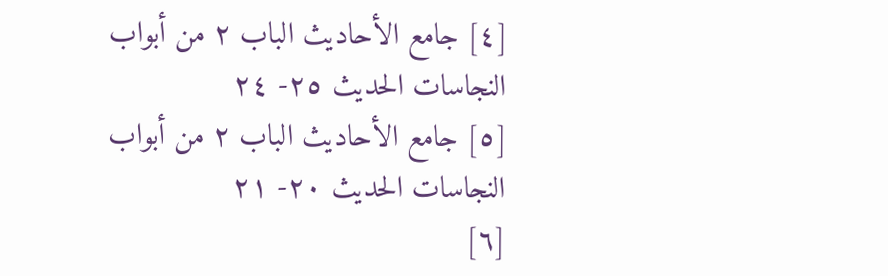[٤] جامع الأحاديث الباب ٢ من أبواب النجاسات الحديث ٢٥- ٢٤
[٥] جامع الأحاديث الباب ٢ من أبواب النجاسات الحديث ٢٠- ٢١
[٦]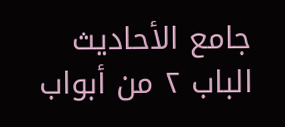جامع الأحاديث الباب ٢ من أبواب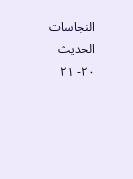النجاسات الحديث ٢٠- ٢١